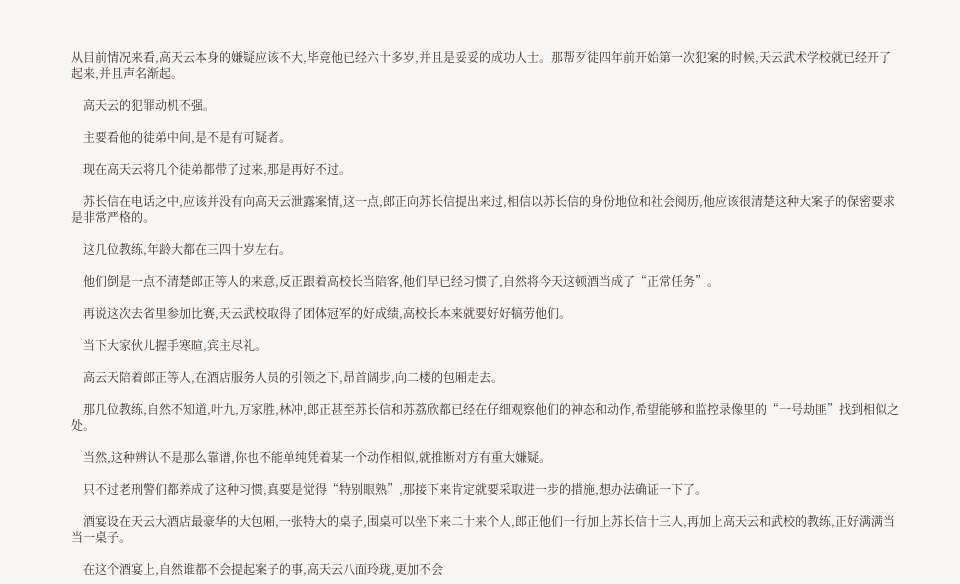从目前情况来看,高天云本身的嫌疑应该不大,毕竟他已经六十多岁,并且是妥妥的成功人士。那帮歹徒四年前开始第一次犯案的时候,天云武术学校就已经开了起来,并且声名渐起。

    高天云的犯罪动机不强。

    主要看他的徒弟中间,是不是有可疑者。

    现在高天云将几个徒弟都带了过来,那是再好不过。

    苏长信在电话之中,应该并没有向高天云泄露案情,这一点,郎正向苏长信提出来过,相信以苏长信的身份地位和社会阅历,他应该很清楚这种大案子的保密要求是非常严格的。

    这几位教练,年龄大都在三四十岁左右。

    他们倒是一点不清楚郎正等人的来意,反正跟着高校长当陪客,他们早已经习惯了,自然将今天这顿酒当成了“正常任务”。

    再说这次去省里参加比赛,天云武校取得了团体冠军的好成绩,高校长本来就要好好犒劳他们。

    当下大家伙儿握手寒暄,宾主尽礼。

    高云天陪着郎正等人,在酒店服务人员的引领之下,昂首阔步,向二楼的包厢走去。

    那几位教练,自然不知道,叶九,万家胜,林冲,郎正甚至苏长信和苏荔欣都已经在仔细观察他们的神态和动作,希望能够和监控录像里的“一号劫匪”找到相似之处。

    当然,这种辨认不是那么靠谱,你也不能单纯凭着某一个动作相似,就推断对方有重大嫌疑。

    只不过老刑警们都养成了这种习惯,真要是觉得“特别眼熟”,那接下来肯定就要采取进一步的措施,想办法确证一下了。

    酒宴设在天云大酒店最豪华的大包厢,一张特大的桌子,围桌可以坐下来二十来个人,郎正他们一行加上苏长信十三人,再加上高天云和武校的教练,正好满满当当一桌子。

    在这个酒宴上,自然谁都不会提起案子的事,高天云八面玲珑,更加不会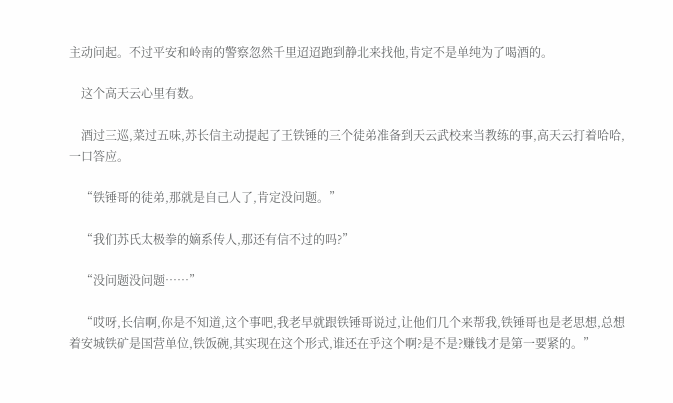主动问起。不过平安和岭南的警察忽然千里迢迢跑到静北来找他,肯定不是单纯为了喝酒的。

    这个高天云心里有数。

    酒过三巡,菜过五味,苏长信主动提起了王铁锤的三个徒弟准备到天云武校来当教练的事,高天云打着哈哈,一口答应。

    “铁锤哥的徒弟,那就是自己人了,肯定没问题。”

    “我们苏氏太极拳的嫡系传人,那还有信不过的吗?”

    “没问题没问题……”

    “哎呀,长信啊,你是不知道,这个事吧,我老早就跟铁锤哥说过,让他们几个来帮我,铁锤哥也是老思想,总想着安城铁矿是国营单位,铁饭碗,其实现在这个形式,谁还在乎这个啊?是不是?赚钱才是第一要紧的。”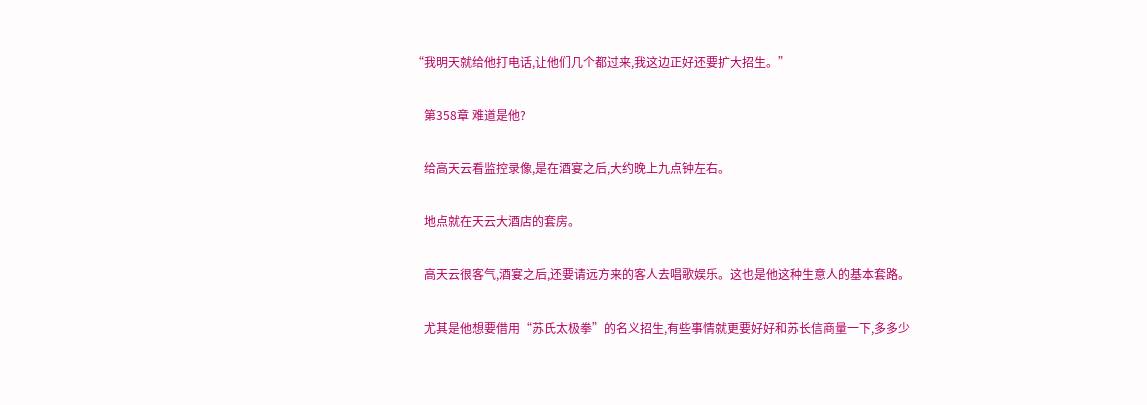“我明天就给他打电话,让他们几个都过来,我这边正好还要扩大招生。”

    第358章 难道是他?

    给高天云看监控录像,是在酒宴之后,大约晚上九点钟左右。

    地点就在天云大酒店的套房。

    高天云很客气,酒宴之后,还要请远方来的客人去唱歌娱乐。这也是他这种生意人的基本套路。

    尤其是他想要借用“苏氏太极拳”的名义招生,有些事情就更要好好和苏长信商量一下,多多少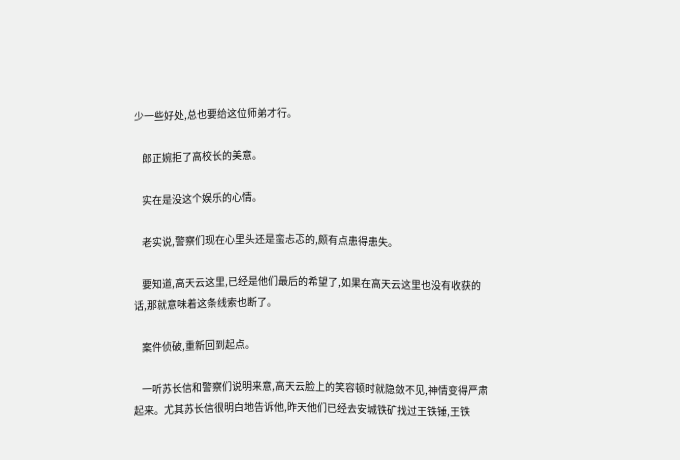少一些好处,总也要给这位师弟才行。

    郎正婉拒了高校长的美意。

    实在是没这个娱乐的心情。

    老实说,警察们现在心里头还是蛮忐忑的,颇有点患得患失。

    要知道,高天云这里,已经是他们最后的希望了,如果在高天云这里也没有收获的话,那就意味着这条线索也断了。

    案件侦破,重新回到起点。

    一听苏长信和警察们说明来意,高天云脸上的笑容顿时就隐敛不见,神情变得严肃起来。尤其苏长信很明白地告诉他,昨天他们已经去安城铁矿找过王铁锤,王铁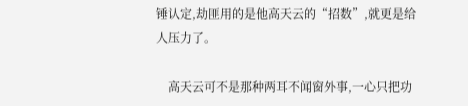锤认定,劫匪用的是他高天云的“招数”,就更是给人压力了。

    高天云可不是那种两耳不闻窗外事,一心只把功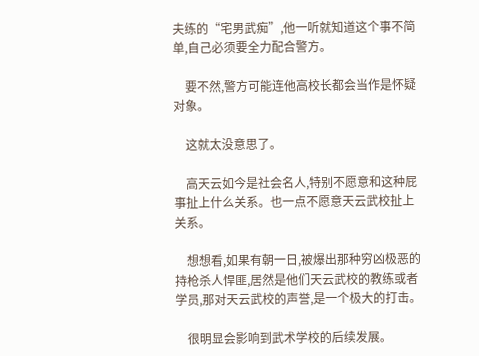夫练的“宅男武痴”,他一听就知道这个事不简单,自己必须要全力配合警方。

    要不然,警方可能连他高校长都会当作是怀疑对象。

    这就太没意思了。

    高天云如今是社会名人,特别不愿意和这种屁事扯上什么关系。也一点不愿意天云武校扯上关系。

    想想看,如果有朝一日,被爆出那种穷凶极恶的持枪杀人悍匪,居然是他们天云武校的教练或者学员,那对天云武校的声誉,是一个极大的打击。

    很明显会影响到武术学校的后续发展。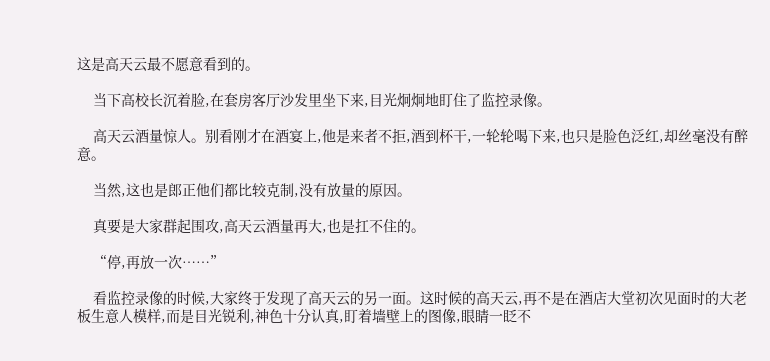这是高天云最不愿意看到的。

    当下高校长沉着脸,在套房客厅沙发里坐下来,目光炯炯地盯住了监控录像。

    高天云酒量惊人。别看刚才在酒宴上,他是来者不拒,酒到杯干,一轮轮喝下来,也只是脸色泛红,却丝毫没有醉意。

    当然,这也是郎正他们都比较克制,没有放量的原因。

    真要是大家群起围攻,高天云酒量再大,也是扛不住的。

    “停,再放一次……”

    看监控录像的时候,大家终于发现了高天云的另一面。这时候的高天云,再不是在酒店大堂初次见面时的大老板生意人模样,而是目光锐利,神色十分认真,盯着墙壁上的图像,眼睛一眨不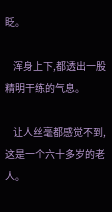眨。

    浑身上下,都透出一股精明干练的气息。

    让人丝毫都感觉不到,这是一个六十多岁的老人。